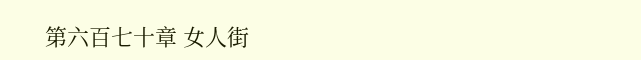第六百七十章 女人街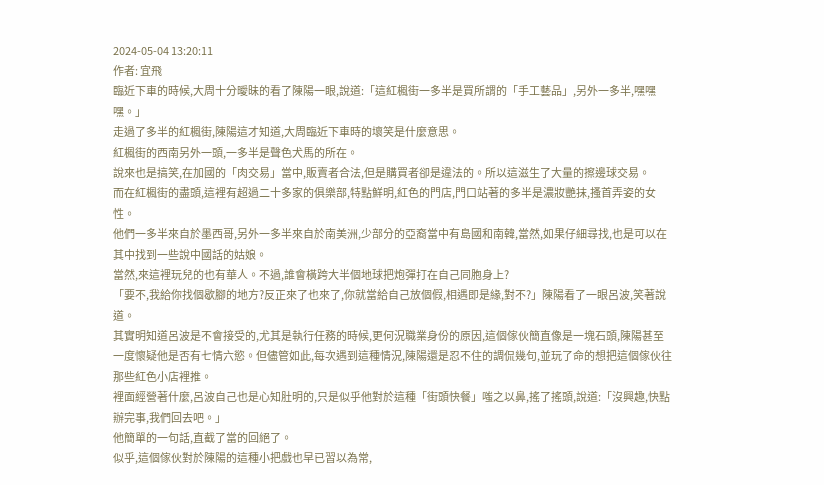2024-05-04 13:20:11
作者: 宜飛
臨近下車的時候,大周十分曖昧的看了陳陽一眼,說道:「這紅楓街一多半是買所謂的「手工藝品」,另外一多半,嘿嘿嘿。」
走過了多半的紅楓街,陳陽這才知道,大周臨近下車時的壞笑是什麼意思。
紅楓街的西南另外一頭,一多半是聲色犬馬的所在。
說來也是搞笑,在加國的「肉交易」當中,販賣者合法,但是購買者卻是違法的。所以這滋生了大量的擦邊球交易。
而在紅楓街的盡頭,這裡有超過二十多家的俱樂部,特點鮮明,紅色的門店,門口站著的多半是濃妝艷抹,搔首弄姿的女性。
他們一多半來自於墨西哥,另外一多半來自於南美洲,少部分的亞裔當中有島國和南韓,當然,如果仔細尋找,也是可以在其中找到一些說中國話的姑娘。
當然,來這裡玩兒的也有華人。不過,誰會橫跨大半個地球把炮彈打在自己同胞身上?
「要不,我給你找個歇腳的地方?反正來了也來了,你就當給自己放個假,相遇即是緣,對不?」陳陽看了一眼呂波,笑著說道。
其實明知道呂波是不會接受的,尤其是執行任務的時候,更何況職業身份的原因,這個傢伙簡直像是一塊石頭,陳陽甚至一度懷疑他是否有七情六慾。但儘管如此,每次遇到這種情況,陳陽還是忍不住的調侃幾句,並玩了命的想把這個傢伙往那些紅色小店裡推。
裡面經營著什麼,呂波自己也是心知肚明的,只是似乎他對於這種「街頭快餐」嗤之以鼻,搖了搖頭,說道:「沒興趣,快點辦完事,我們回去吧。」
他簡單的一句話,直截了當的回絕了。
似乎,這個傢伙對於陳陽的這種小把戲也早已習以為常,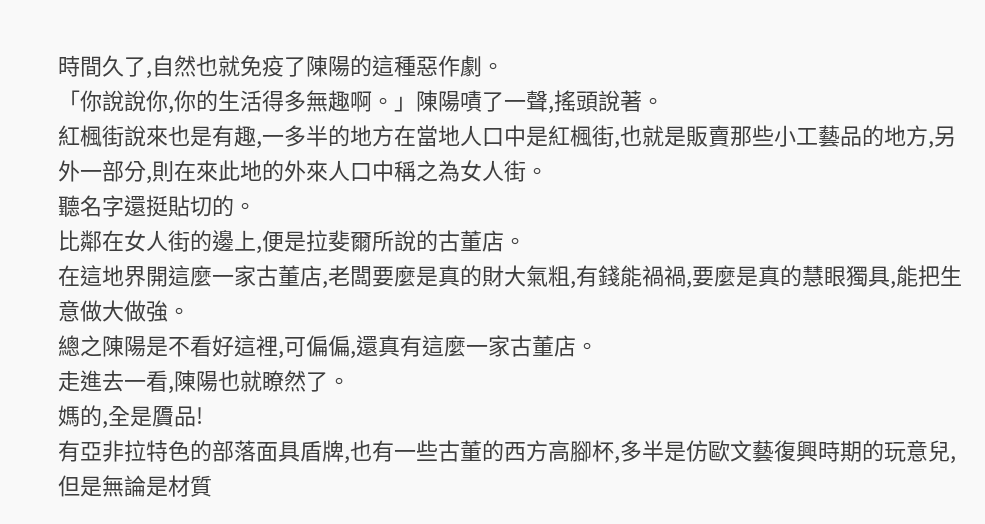時間久了,自然也就免疫了陳陽的這種惡作劇。
「你說說你,你的生活得多無趣啊。」陳陽嘖了一聲,搖頭說著。
紅楓街說來也是有趣,一多半的地方在當地人口中是紅楓街,也就是販賣那些小工藝品的地方,另外一部分,則在來此地的外來人口中稱之為女人街。
聽名字還挺貼切的。
比鄰在女人街的邊上,便是拉斐爾所說的古董店。
在這地界開這麼一家古董店,老闆要麼是真的財大氣粗,有錢能禍禍,要麼是真的慧眼獨具,能把生意做大做強。
總之陳陽是不看好這裡,可偏偏,還真有這麼一家古董店。
走進去一看,陳陽也就瞭然了。
媽的,全是贗品!
有亞非拉特色的部落面具盾牌,也有一些古董的西方高腳杯,多半是仿歐文藝復興時期的玩意兒,但是無論是材質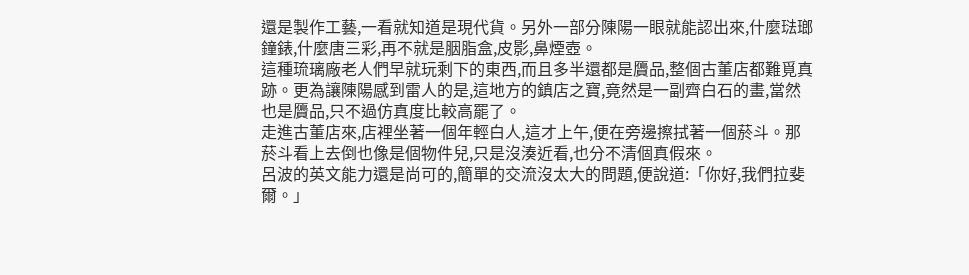還是製作工藝,一看就知道是現代貨。另外一部分陳陽一眼就能認出來,什麼琺瑯鐘錶,什麼唐三彩,再不就是胭脂盒,皮影,鼻煙壺。
這種琉璃廠老人們早就玩剩下的東西,而且多半還都是贗品,整個古董店都難覓真跡。更為讓陳陽感到雷人的是,這地方的鎮店之寶,竟然是一副齊白石的畫,當然也是贗品,只不過仿真度比較高罷了。
走進古董店來,店裡坐著一個年輕白人,這才上午,便在旁邊擦拭著一個菸斗。那菸斗看上去倒也像是個物件兒,只是沒湊近看,也分不清個真假來。
呂波的英文能力還是尚可的,簡單的交流沒太大的問題,便說道:「你好,我們拉斐爾。」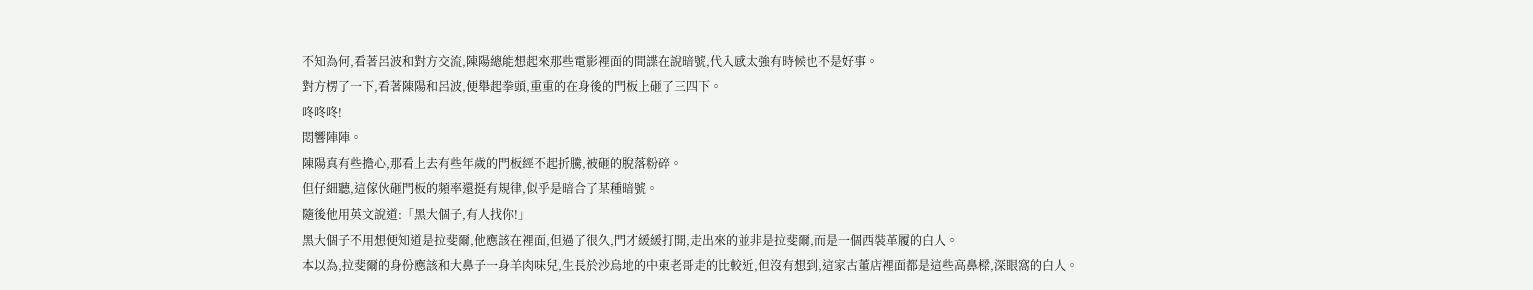不知為何,看著呂波和對方交流,陳陽總能想起來那些電影裡面的間諜在說暗號,代入感太強有時候也不是好事。
對方楞了一下,看著陳陽和呂波,便舉起拳頭,重重的在身後的門板上砸了三四下。
咚咚咚!
悶響陣陣。
陳陽真有些擔心,那看上去有些年歲的門板經不起折騰,被砸的脫落粉碎。
但仔細聽,這傢伙砸門板的頻率還挺有規律,似乎是暗合了某種暗號。
隨後他用英文說道:「黑大個子,有人找你!」
黑大個子不用想便知道是拉斐爾,他應該在裡面,但過了很久,門才緩緩打開,走出來的並非是拉斐爾,而是一個西裝革履的白人。
本以為,拉斐爾的身份應該和大鼻子一身羊肉味兒,生長於沙烏地的中東老哥走的比較近,但沒有想到,這家古董店裡面都是這些高鼻樑,深眼窩的白人。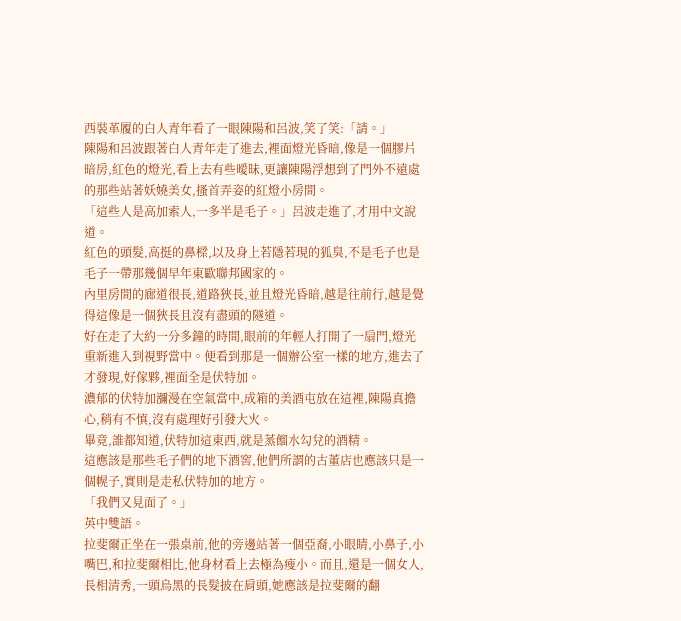西裝革履的白人青年看了一眼陳陽和呂波,笑了笑:「請。」
陳陽和呂波跟著白人青年走了進去,裡面燈光昏暗,像是一個膠片暗房,紅色的燈光,看上去有些曖昧,更讓陳陽浮想到了門外不遠處的那些站著妖嬈美女,搔首弄姿的紅燈小房間。
「這些人是高加索人,一多半是毛子。」呂波走進了,才用中文說道。
紅色的頭髮,高挺的鼻樑,以及身上若隱若現的狐臭,不是毛子也是毛子一帶那幾個早年東歐聯邦國家的。
內里房間的廊道很長,道路狹長,並且燈光昏暗,越是往前行,越是覺得這像是一個狹長且沒有盡頭的隧道。
好在走了大約一分多鐘的時間,眼前的年輕人打開了一扇門,燈光重新進入到視野當中。便看到那是一個辦公室一樣的地方,進去了才發現,好傢夥,裡面全是伏特加。
濃郁的伏特加瀰漫在空氣當中,成箱的美酒屯放在這裡,陳陽真擔心,稍有不慎,沒有處理好引發大火。
畢竟,誰都知道,伏特加這東西,就是蒸餾水勾兌的酒精。
這應該是那些毛子們的地下酒窖,他們所謂的古董店也應該只是一個幌子,實則是走私伏特加的地方。
「我們又見面了。」
英中雙語。
拉斐爾正坐在一張桌前,他的旁邊站著一個亞裔,小眼睛,小鼻子,小嘴巴,和拉斐爾相比,他身材看上去極為瘦小。而且,還是一個女人,長相清秀,一頭烏黑的長髮披在肩頭,她應該是拉斐爾的翻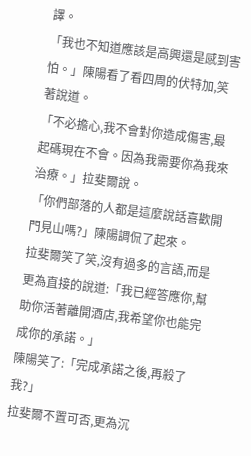譯。
「我也不知道應該是高興還是感到害怕。」陳陽看了看四周的伏特加,笑著說道。
「不必擔心,我不會對你造成傷害,最起碼現在不會。因為我需要你為我來治療。」拉斐爾說。
「你們部落的人都是這麼說話喜歡開門見山嗎?」陳陽調侃了起來。
拉斐爾笑了笑,沒有過多的言語,而是更為直接的說道:「我已經答應你,幫助你活著離開酒店,我希望你也能完成你的承諾。」
陳陽笑了:「完成承諾之後,再殺了我?」
拉斐爾不置可否,更為沉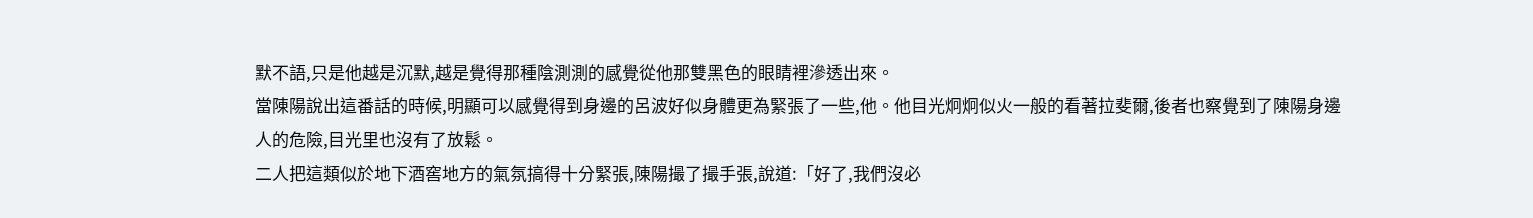默不語,只是他越是沉默,越是覺得那種陰測測的感覺從他那雙黑色的眼睛裡滲透出來。
當陳陽說出這番話的時候,明顯可以感覺得到身邊的呂波好似身體更為緊張了一些,他。他目光炯炯似火一般的看著拉斐爾,後者也察覺到了陳陽身邊人的危險,目光里也沒有了放鬆。
二人把這類似於地下酒窖地方的氣氛搞得十分緊張,陳陽撮了撮手張,說道:「好了,我們沒必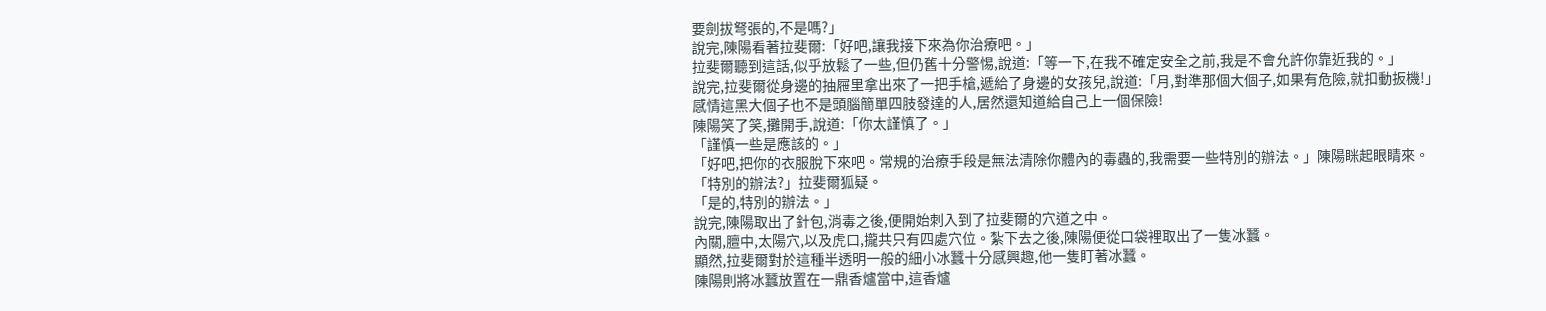要劍拔弩張的,不是嗎?」
說完,陳陽看著拉斐爾:「好吧,讓我接下來為你治療吧。」
拉斐爾聽到這話,似乎放鬆了一些,但仍舊十分警惕,說道:「等一下,在我不確定安全之前,我是不會允許你靠近我的。」
說完,拉斐爾從身邊的抽屜里拿出來了一把手槍,遞給了身邊的女孩兒,說道:「月,對準那個大個子,如果有危險,就扣動扳機!」
感情這黑大個子也不是頭腦簡單四肢發達的人,居然還知道給自己上一個保險!
陳陽笑了笑,攤開手,說道:「你太謹慎了。」
「謹慎一些是應該的。」
「好吧,把你的衣服脫下來吧。常規的治療手段是無法清除你體內的毒蟲的,我需要一些特別的辦法。」陳陽眯起眼睛來。
「特別的辦法?」拉斐爾狐疑。
「是的,特別的辦法。」
說完,陳陽取出了針包,消毒之後,便開始刺入到了拉斐爾的穴道之中。
內關,膻中,太陽穴,以及虎口,攏共只有四處穴位。紮下去之後,陳陽便從口袋裡取出了一隻冰蠶。
顯然,拉斐爾對於這種半透明一般的細小冰蠶十分感興趣,他一隻盯著冰蠶。
陳陽則將冰蠶放置在一鼎香爐當中,這香爐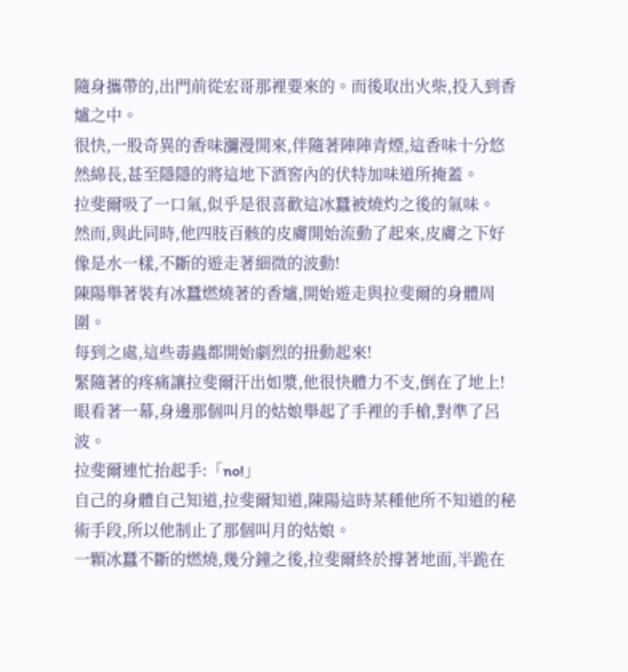隨身攜帶的,出門前從宏哥那裡要來的。而後取出火柴,投入到香爐之中。
很快,一股奇異的香味瀰漫開來,伴隨著陣陣青煙,這香味十分悠然綿長,甚至隱隱的將這地下酒窖內的伏特加味道所掩蓋。
拉斐爾吸了一口氣,似乎是很喜歡這冰蠶被燒灼之後的氣味。
然而,與此同時,他四肢百骸的皮膚開始流動了起來,皮膚之下好像是水一樣,不斷的遊走著細微的波動!
陳陽舉著裝有冰蠶燃燒著的香爐,開始遊走與拉斐爾的身體周圍。
每到之處,這些毒蟲都開始劇烈的扭動起來!
緊隨著的疼痛讓拉斐爾汗出如漿,他很快體力不支,倒在了地上!
眼看著一幕,身邊那個叫月的姑娘舉起了手裡的手槍,對準了呂波。
拉斐爾連忙抬起手:「no!」
自己的身體自己知道,拉斐爾知道,陳陽這時某種他所不知道的秘術手段,所以他制止了那個叫月的姑娘。
一顆冰蠶不斷的燃燒,幾分鐘之後,拉斐爾終於撐著地面,半跪在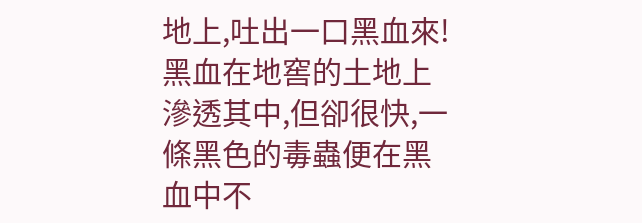地上,吐出一口黑血來!
黑血在地窖的土地上滲透其中,但卻很快,一條黑色的毒蟲便在黑血中不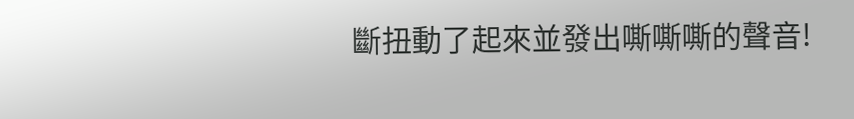斷扭動了起來並發出嘶嘶嘶的聲音!